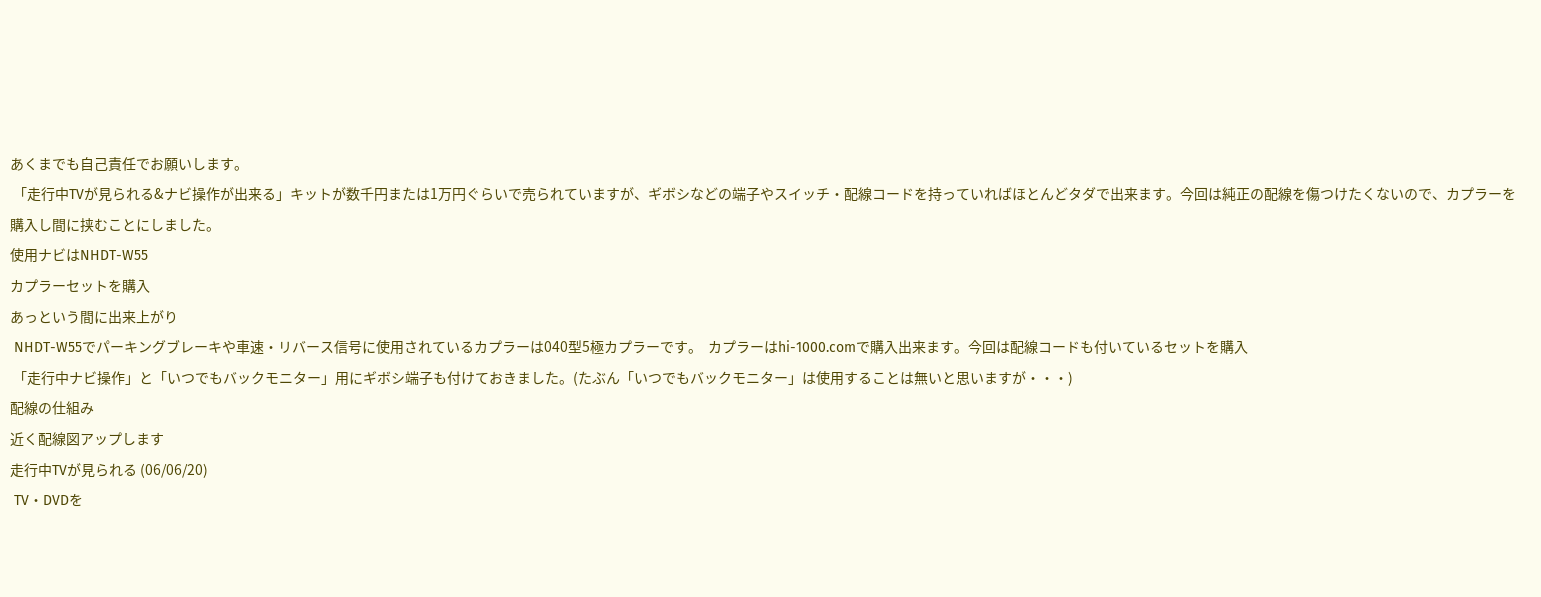あくまでも自己責任でお願いします。
 「走行中TVが見られる&ナビ操作が出来る」キットが数千円または1万円ぐらいで売られていますが、ギボシなどの端子やスイッチ・配線コードを持っていればほとんどタダで出来ます。今回は純正の配線を傷つけたくないので、カプラーを購入し間に挟むことにしました。
使用ナビはNHDT-W55
カプラーセットを購入
あっという間に出来上がり
 NHDT-W55でパーキングブレーキや車速・リバース信号に使用されているカプラーは040型5極カプラーです。  カプラーはhi-1000.comで購入出来ます。今回は配線コードも付いているセットを購入
 「走行中ナビ操作」と「いつでもバックモニター」用にギボシ端子も付けておきました。(たぶん「いつでもバックモニター」は使用することは無いと思いますが・・・)
配線の仕組み
近く配線図アップします
走行中TVが見られる (06/06/20)
 TV・DVDを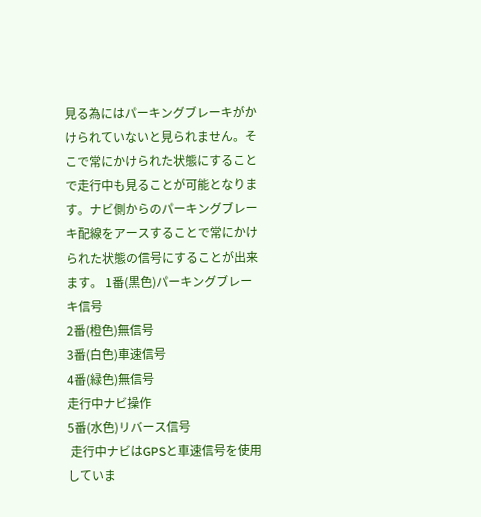見る為にはパーキングブレーキがかけられていないと見られません。そこで常にかけられた状態にすることで走行中も見ることが可能となります。ナビ側からのパーキングブレーキ配線をアースすることで常にかけられた状態の信号にすることが出来ます。 1番(黒色)パーキングブレーキ信号
2番(橙色)無信号
3番(白色)車速信号
4番(緑色)無信号
走行中ナビ操作
5番(水色)リバース信号
 走行中ナビはGPSと車速信号を使用していま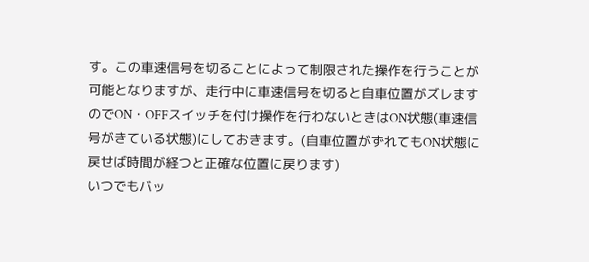す。この車速信号を切ることによって制限された操作を行うことが可能となりますが、走行中に車速信号を切ると自車位置がズレますのでON・OFFスイッチを付け操作を行わないときはON状態(車速信号がきている状態)にしておきます。(自車位置がずれてもON状態に戻せば時間が経つと正確な位置に戻ります)
いつでもバッ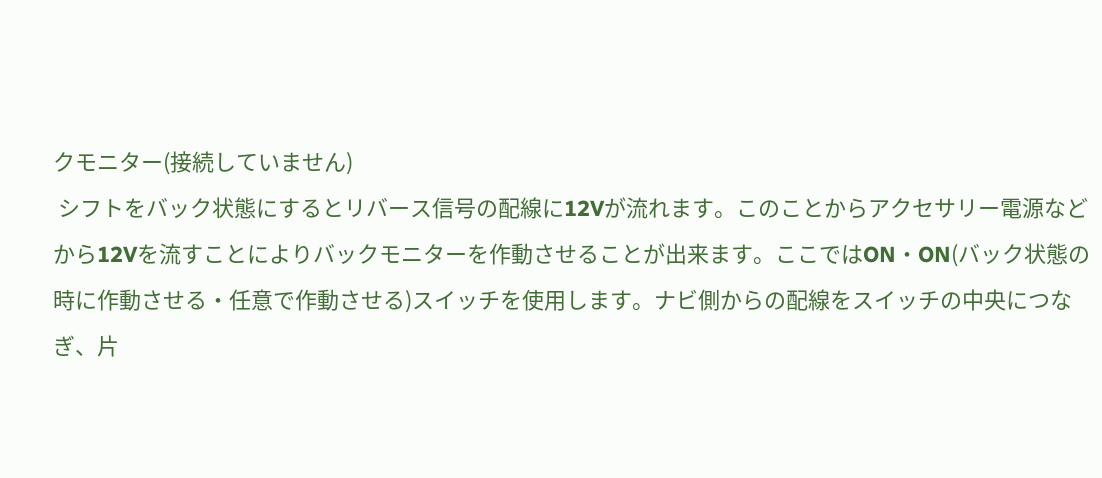クモニター(接続していません)
 シフトをバック状態にするとリバース信号の配線に12Vが流れます。このことからアクセサリー電源などから12Vを流すことによりバックモニターを作動させることが出来ます。ここではON・ON(バック状態の時に作動させる・任意で作動させる)スイッチを使用します。ナビ側からの配線をスイッチの中央につなぎ、片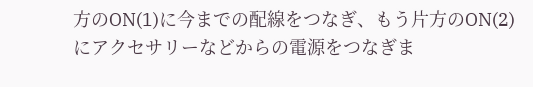方のON(1)に今までの配線をつなぎ、もう片方のON(2)にアクセサリーなどからの電源をつなぎま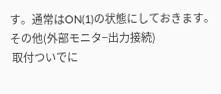す。通常はON(1)の状態にしておきます。
その他(外部モニタ−出力接続)
 取付ついでに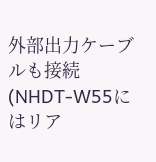外部出力ケーブルも接続(NHDT-W55にはリア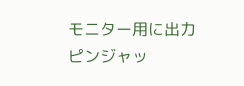モニター用に出力ピンジャッ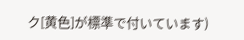ク[黄色]が標準で付いています)